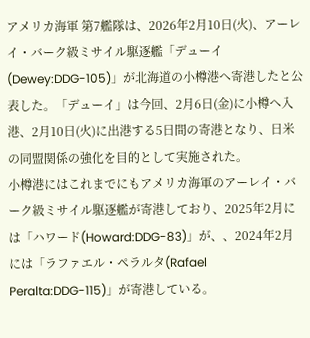アメリカ海軍 第7艦隊は、2026年2月10日(火)、アーレイ・バーク級ミサイル駆逐艦「デューイ(Dewey:DDG-105)」が北海道の小樽港へ寄港したと公表した。「デューイ」は今回、2月6日(金)に小樽へ入港、2月10日(火)に出港する5日間の寄港となり、日米の同盟関係の強化を目的として実施された。
小樽港にはこれまでにもアメリカ海軍のアーレイ・バーク級ミサイル駆逐艦が寄港しており、2025年2月には「ハワード(Howard:DDG-83)」が、、2024年2月には「ラファエル・ペラルタ(Rafael Peralta:DDG-115)」が寄港している。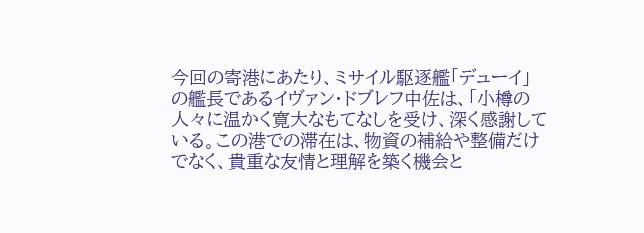今回の寄港にあたり、ミサイル駆逐艦「デューイ」の艦長であるイヴァン・ドブレフ中佐は、「小樽の人々に温かく寛大なもてなしを受け、深く感謝している。この港での滞在は、物資の補給や整備だけでなく、貴重な友情と理解を築く機会と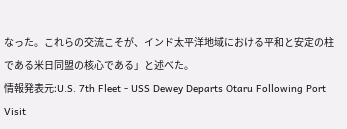なった。これらの交流こそが、インド太平洋地域における平和と安定の柱である米日同盟の核心である」と述べた。
情報発表元:U.S. 7th Fleet - USS Dewey Departs Otaru Following Port Visit